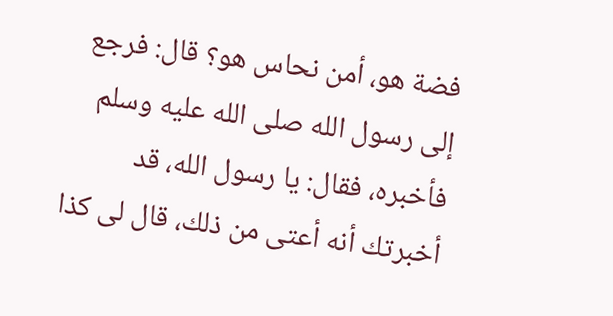فضة هو، أمن نحاس هو؟ قال: فرجع إلى رسول الله صلى الله عليه وسلم فأخبره، فقال: يا رسول الله، قد أخبرتك أنه أعتى من ذلك، قال لى كذا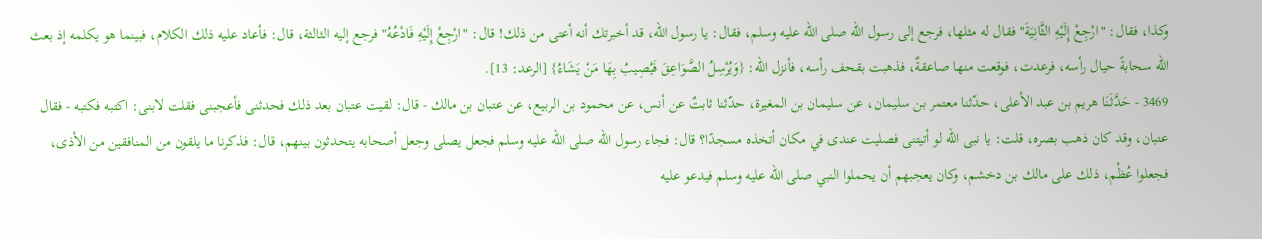وكذا، فقال: "ارْجِعْ إِلَيْهِ الثَّانِيَةَ" فقال له مثلها، فرجع إلى رسول الله صلى الله عليه وسلم، فقال: يا رسول الله، قد أخبرتك أنه أعتى من ذلك! قال: "ارْجِعْ إِلَيْهِ فَادْعُهُ" فرجع إليه الثالثة، قال: فأعاد عليه ذلك الكلام، فبينما هو يكلمه إذ بعث الله سحابةً حيال رأسه، فرعدت، فوقعت منها صاعقةٌ، فذهبت بقحف رأسه، فأنزل الله: {وَيُرْسِلُ الصَّوَاعِقَ فَيُصِيبُ بِهَا مَنْ يَشَاءُ} [الرعد: 13].
3469 - حَدَّثَنَا هريم بن عبد الأعلى، حدّثنا معتمر بن سليمان، عن سليمان بن المغيرة، حدّثنا ثابتٌ عن أنس، عن محمود بن الربيع، عن عتبان بن مالك - قال: لقيت عتبان بعد ذلك فحدثنى فأعجبنى فقلت لابنى: اكتبه فكتبه - فقال عتبان، وقد كان ذهب بصره، قلت: يا نبى الله لو أتيتنى فصليت عندى في مكان أتخذه مسجدًا؟ قال: فجاء رسول الله صلى الله عليه وسلم فجعل يصلى وجعل أصحابه يتحدثون بينهم، قال: فذكرنا ما يلقون من المنافقين من الأذى، فجعلوا عُظْم، ذلك على مالك بن دخشم، وكان يعجبهم أن يحملوا النبي صلى الله عليه وسلم فيدعو عليه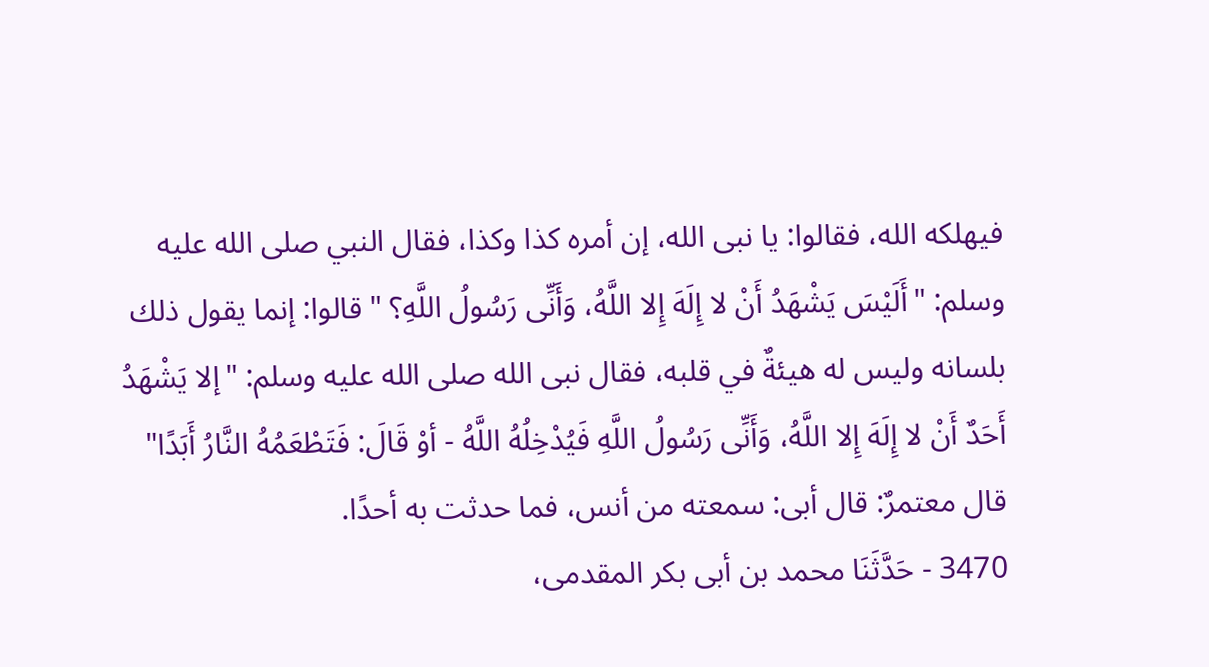فيهلكه الله، فقالوا: يا نبى الله، إن أمره كذا وكذا، فقال النبي صلى الله عليه وسلم: "أَلَيْسَ يَشْهَدُ أَنْ لا إِلَهَ إِلا اللَّهُ، وَأَنِّى رَسُولُ اللَّهِ؟ " قالوا: إنما يقول ذلك بلسانه وليس له هيئةٌ في قلبه، فقال نبى الله صلى الله عليه وسلم: "إلا يَشْهَدُ أَحَدٌ أَنْ لا إِلَهَ إِلا اللَّهُ، وَأَنِّى رَسُولُ اللَّهِ فَيُدْخِلُهُ اللَّهُ - أوْ قَالَ: فَتَطْعَمُهُ النَّارُ أَبَدًا" قال معتمرٌ: قال أبى: سمعته من أنس، فما حدثت به أحدًا.
3470 - حَدَّثَنَا محمد بن أبى بكر المقدمى،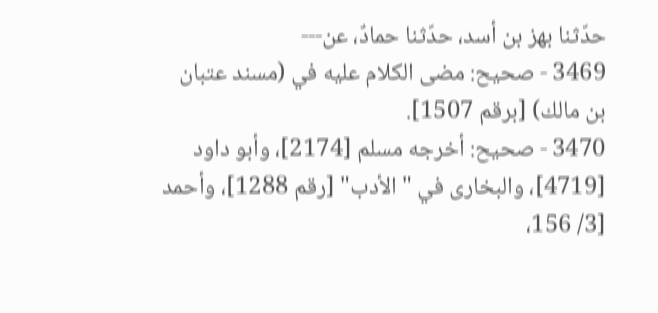حدّثنا بهز بن أسد، حدّثنا حمادٌ، عن---
3469 - صحيح: مضى الكلام عليه في (مسند عتبان بن مالك) [برقم 1507].
3470 - صحيح: أخرجه مسلم [2174]، وأبو داود [4719]، والبخارى في "الأدب" [رقم 1288]، وأحمد [3/ 156،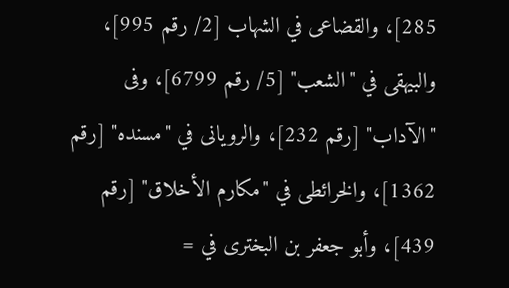285]، والقضاعى في الشهاب [2/ رقم 995]، والبيهقى في "الشعب" [5/ رقم 6799]، وفى "الآداب" [رقم 232]، والرويانى في "مسنده" [رقم 1362]، والخرائطى في "مكارم الأخلاق" [رقم 439]، وأبو جعفر بن البخترى في =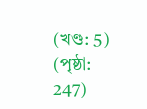(খণ্ড: 5) (পৃষ্ঠা: 247)